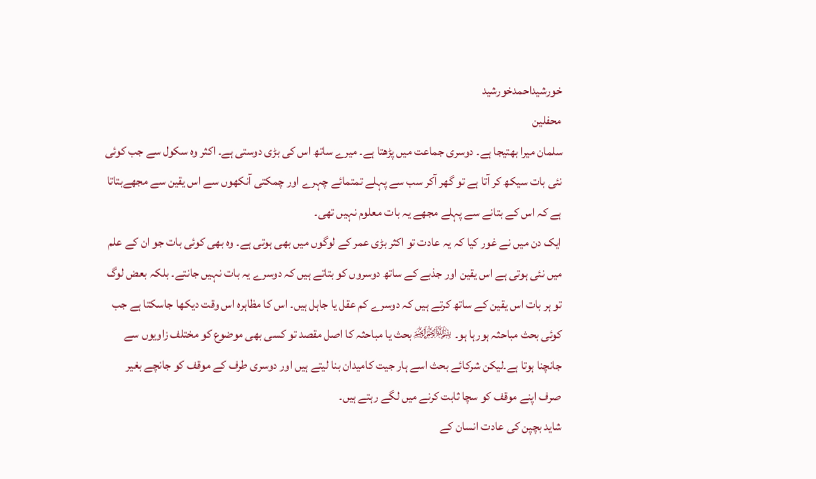خورشیداحمدخورشید
محفلین
سلمان میرا بھتیجا ہے۔ دوسری جماعت میں پڑھتا ہے۔ میرے ساتھ اس کی بڑی دوستی ہے۔ اکثر وہ سکول سے جب کوئی نئی بات سیکھ کر آتا ہے تو گھر آکر سب سے پہلے تمتمائے چہرے اور چمکتی آنکھوں سے اس یقین سے مجھےبتاتا ہے کہ اس کے بتانے سے پہلے مجھے یہ بات معلوم نہیں تھی۔
ایک دن میں نے غور کیا کہ یہ عادت تو اکثر بڑی عمر کے لوگوں میں بھی ہوتی ہے۔ وہ بھی کوئی بات جو ان کے علم میں نئی ہوتی ہے اس یقین اور جذبے کے ساتھ دوسروں کو بتاتے ہیں کہ دوسرے یہ بات نہیں جانتے۔ بلکہ بعض لوگ تو ہر بات اس یقین کے ساتھ کرتے ہیں کہ دوسرے کم عقل یا جاہل ہیں۔ اس کا مظاہرہ اس وقت دیکھا جاسکتا ہے جب کوئی بحث مباحثہ ہورہا ہو۔ ﷽بحث یا مباحثہ کا اصل مقصد تو کسی بھی موضوع کو مختلف زاویوں سے جانچنا ہوتا ہے۔لیکن شرکائے بحث اسے ہار جیت کامیدان بنا لیتے ہیں اور دوسری طرف کے موقف کو جانچے بغیر صرف اپنے موقف کو سچا ثابت کرنے میں لگے رہتے ہیں۔
شاید بچپن کی عادت انسان کے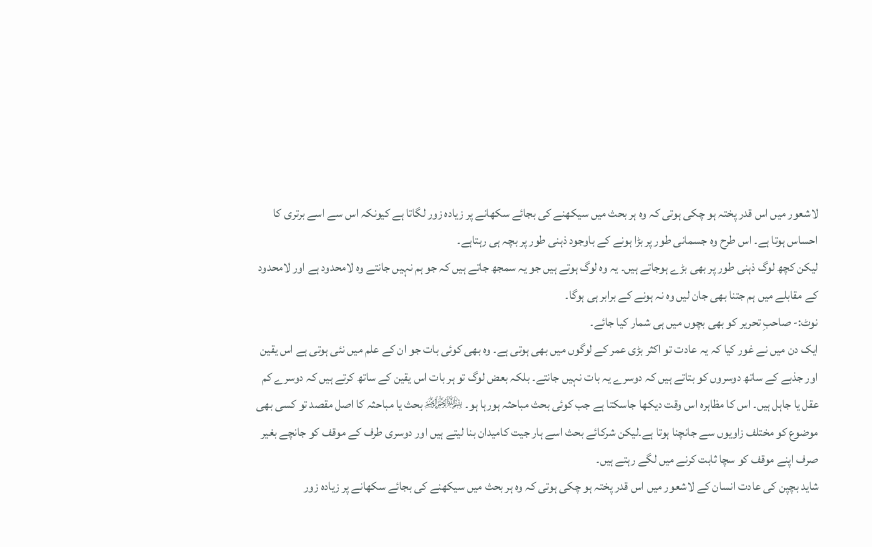لاشعور میں اس قدر پختہ ہو چکی ہوتی کہ وہ ہر بحث میں سیکھنے کی بجائے سکھانے پر زیادہ زور لگاتا ہے کیونکہ اس سے اسے برتری کا احساس ہوتا ہے۔ اس طرح وہ جسمانی طور پر بڑا ہونے کے باوجود ذہنی طور پر بچہ ہی رہتاہے۔
لیکن کچھ لوگ ذہنی طور پر بھی بڑے ہوجاتے ہیں۔ یہ وہ لوگ ہوتے ہیں جو یہ سمجھ جاتے ہیں کہ جو ہم نہیں جانتے وہ لامحدود ہے اور لامحدود کے مقابلے میں ہم جتنا بھی جان لیں وہ نہ ہونے کے برابر ہی ہوگا۔
نوٹ:- صاحبِ تحریر کو بھی بچوں میں ہی شمار کیا جائے۔
ایک دن میں نے غور کیا کہ یہ عادت تو اکثر بڑی عمر کے لوگوں میں بھی ہوتی ہے۔ وہ بھی کوئی بات جو ان کے علم میں نئی ہوتی ہے اس یقین اور جذبے کے ساتھ دوسروں کو بتاتے ہیں کہ دوسرے یہ بات نہیں جانتے۔ بلکہ بعض لوگ تو ہر بات اس یقین کے ساتھ کرتے ہیں کہ دوسرے کم عقل یا جاہل ہیں۔ اس کا مظاہرہ اس وقت دیکھا جاسکتا ہے جب کوئی بحث مباحثہ ہورہا ہو۔ ﷽بحث یا مباحثہ کا اصل مقصد تو کسی بھی موضوع کو مختلف زاویوں سے جانچنا ہوتا ہے۔لیکن شرکائے بحث اسے ہار جیت کامیدان بنا لیتے ہیں اور دوسری طرف کے موقف کو جانچے بغیر صرف اپنے موقف کو سچا ثابت کرنے میں لگے رہتے ہیں۔
شاید بچپن کی عادت انسان کے لاشعور میں اس قدر پختہ ہو چکی ہوتی کہ وہ ہر بحث میں سیکھنے کی بجائے سکھانے پر زیادہ زور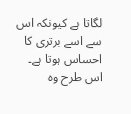لگاتا ہے کیونکہ اس سے اسے برتری کا احساس ہوتا ہے۔ اس طرح وہ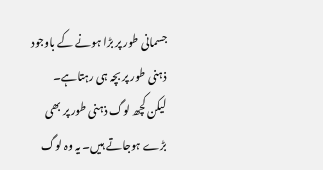جسمانی طور پر بڑا ہونے کے باوجود ذہنی طور پر بچہ ہی رہتاہے۔
لیکن کچھ لوگ ذہنی طور پر بھی بڑے ہوجاتے ہیں۔ یہ وہ لوگ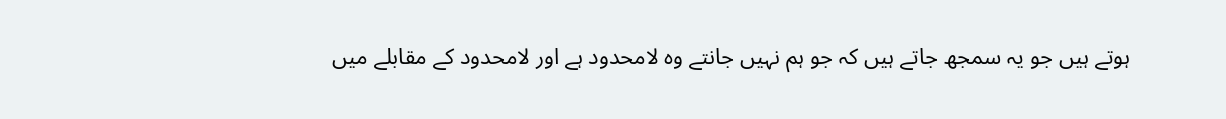ہوتے ہیں جو یہ سمجھ جاتے ہیں کہ جو ہم نہیں جانتے وہ لامحدود ہے اور لامحدود کے مقابلے میں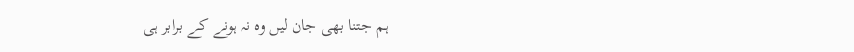ہم جتنا بھی جان لیں وہ نہ ہونے کے برابر ہی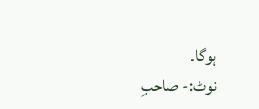ہوگا۔
نوٹ:- صاحبِ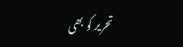تحریر کو بھی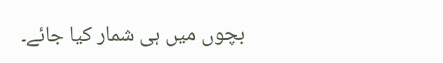بچوں میں ہی شمار کیا جائے۔